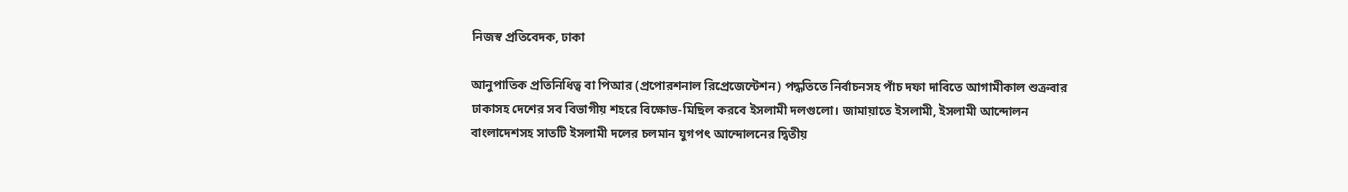নিজস্ব প্রতিবেদক, ঢাকা

আনুপাতিক প্রতিনিধিত্ব বা পিআর (প্রপোরশনাল রিপ্রেজেন্টেশন) পদ্ধতিতে নির্বাচনসহ পাঁচ দফা দাবিতে আগামীকাল শুক্রবার ঢাকাসহ দেশের সব বিভাগীয় শহরে বিক্ষোভ-মিছিল করবে ইসলামী দলগুলো। জামায়াতে ইসলামী, ইসলামী আন্দোলন বাংলাদেশসহ সাতটি ইসলামী দলের চলমান যুগপৎ আন্দোলনের দ্বিতীয়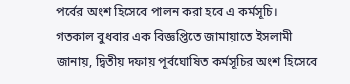পর্বের অংশ হিসেবে পালন করা হবে এ কর্মসূচি।
গতকাল বুধবার এক বিজ্ঞপ্তিতে জামায়াতে ইসলামী জানায়, দ্বিতীয় দফায় পূর্বঘোষিত কর্মসূচির অংশ হিসেবে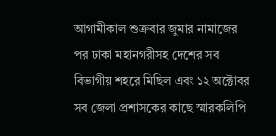আগামীকাল শুক্রবার জুমার নামাজের পর ঢাকা মহানগরীসহ দেশের সব বিভাগীয় শহরে মিছিল এবং ১২ অক্টোবর সব জেলা প্রশাসকের কাছে স্মারকলিপি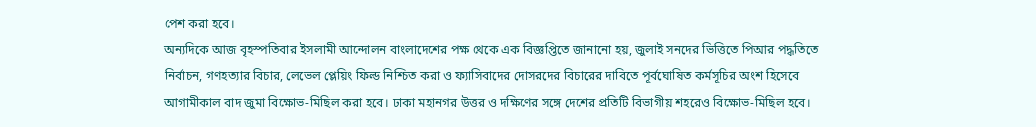পেশ করা হবে।
অন্যদিকে আজ বৃহস্পতিবার ইসলামী আন্দোলন বাংলাদেশের পক্ষ থেকে এক বিজ্ঞপ্তিতে জানানো হয়, জুলাই সনদের ভিত্তিতে পিআর পদ্ধতিতে নির্বাচন, গণহত্যার বিচার, লেভেল প্লেয়িং ফিল্ড নিশ্চিত করা ও ফ্যাসিবাদের দোসরদের বিচারের দাবিতে পূর্বঘোষিত কর্মসূচির অংশ হিসেবে আগামীকাল বাদ জুমা বিক্ষোভ-মিছিল করা হবে। ঢাকা মহানগর উত্তর ও দক্ষিণের সঙ্গে দেশের প্রতিটি বিভাগীয় শহরেও বিক্ষোভ-মিছিল হবে।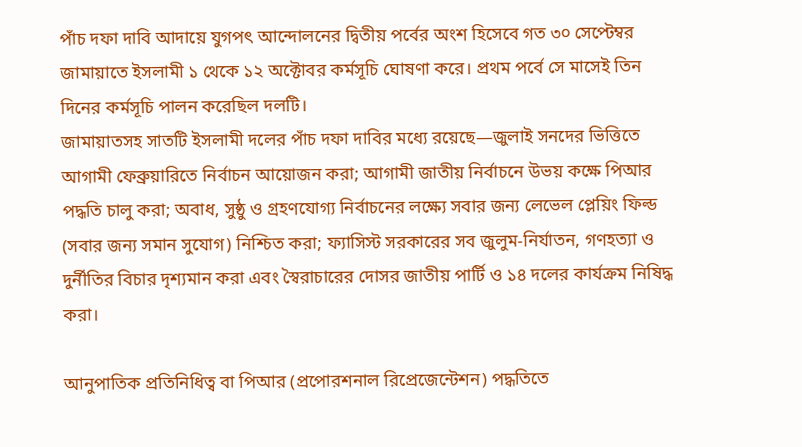পাঁচ দফা দাবি আদায়ে যুগপৎ আন্দোলনের দ্বিতীয় পর্বের অংশ হিসেবে গত ৩০ সেপ্টেম্বর জামায়াতে ইসলামী ১ থেকে ১২ অক্টোবর কর্মসূচি ঘোষণা করে। প্রথম পর্বে সে মাসেই তিন দিনের কর্মসূচি পালন করেছিল দলটি।
জামায়াতসহ সাতটি ইসলামী দলের পাঁচ দফা দাবির মধ্যে রয়েছে—জুলাই সনদের ভিত্তিতে আগামী ফেব্রুয়ারিতে নির্বাচন আয়োজন করা; আগামী জাতীয় নির্বাচনে উভয় কক্ষে পিআর পদ্ধতি চালু করা; অবাধ, সুষ্ঠু ও গ্রহণযোগ্য নির্বাচনের লক্ষ্যে সবার জন্য লেভেল প্লেয়িং ফিল্ড (সবার জন্য সমান সুযোগ) নিশ্চিত করা; ফ্যাসিস্ট সরকারের সব জুলুম-নির্যাতন, গণহত্যা ও দুর্নীতির বিচার দৃশ্যমান করা এবং স্বৈরাচারের দোসর জাতীয় পার্টি ও ১৪ দলের কার্যক্রম নিষিদ্ধ করা।

আনুপাতিক প্রতিনিধিত্ব বা পিআর (প্রপোরশনাল রিপ্রেজেন্টেশন) পদ্ধতিতে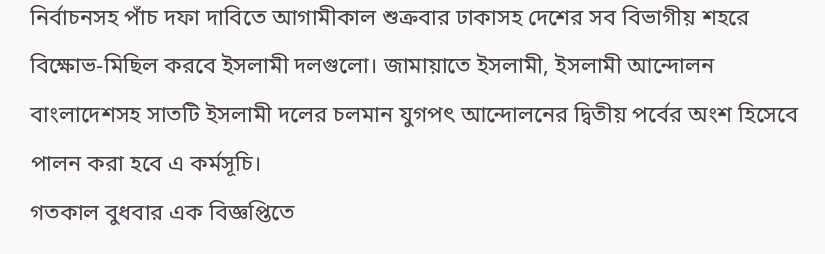নির্বাচনসহ পাঁচ দফা দাবিতে আগামীকাল শুক্রবার ঢাকাসহ দেশের সব বিভাগীয় শহরে বিক্ষোভ-মিছিল করবে ইসলামী দলগুলো। জামায়াতে ইসলামী, ইসলামী আন্দোলন বাংলাদেশসহ সাতটি ইসলামী দলের চলমান যুগপৎ আন্দোলনের দ্বিতীয় পর্বের অংশ হিসেবে পালন করা হবে এ কর্মসূচি।
গতকাল বুধবার এক বিজ্ঞপ্তিতে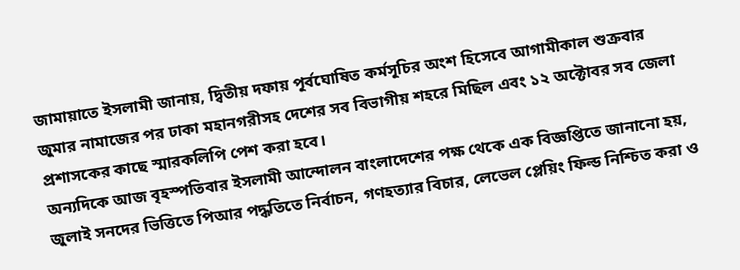জামায়াতে ইসলামী জানায়, দ্বিতীয় দফায় পূর্বঘোষিত কর্মসূচির অংশ হিসেবে আগামীকাল শুক্রবার জুমার নামাজের পর ঢাকা মহানগরীসহ দেশের সব বিভাগীয় শহরে মিছিল এবং ১২ অক্টোবর সব জেলা প্রশাসকের কাছে স্মারকলিপি পেশ করা হবে।
অন্যদিকে আজ বৃহস্পতিবার ইসলামী আন্দোলন বাংলাদেশের পক্ষ থেকে এক বিজ্ঞপ্তিতে জানানো হয়, জুলাই সনদের ভিত্তিতে পিআর পদ্ধতিতে নির্বাচন, গণহত্যার বিচার, লেভেল প্লেয়িং ফিল্ড নিশ্চিত করা ও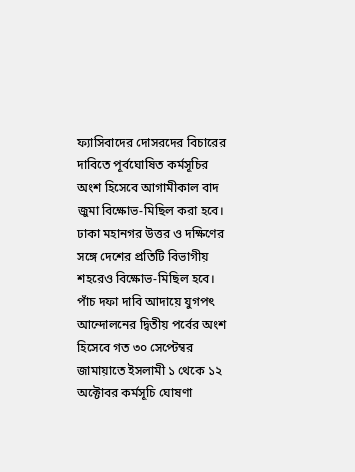ফ্যাসিবাদের দোসরদের বিচারের দাবিতে পূর্বঘোষিত কর্মসূচির অংশ হিসেবে আগামীকাল বাদ জুমা বিক্ষোভ-মিছিল করা হবে। ঢাকা মহানগর উত্তর ও দক্ষিণের সঙ্গে দেশের প্রতিটি বিভাগীয় শহরেও বিক্ষোভ-মিছিল হবে।
পাঁচ দফা দাবি আদায়ে যুগপৎ আন্দোলনের দ্বিতীয় পর্বের অংশ হিসেবে গত ৩০ সেপ্টেম্বর জামায়াতে ইসলামী ১ থেকে ১২ অক্টোবর কর্মসূচি ঘোষণা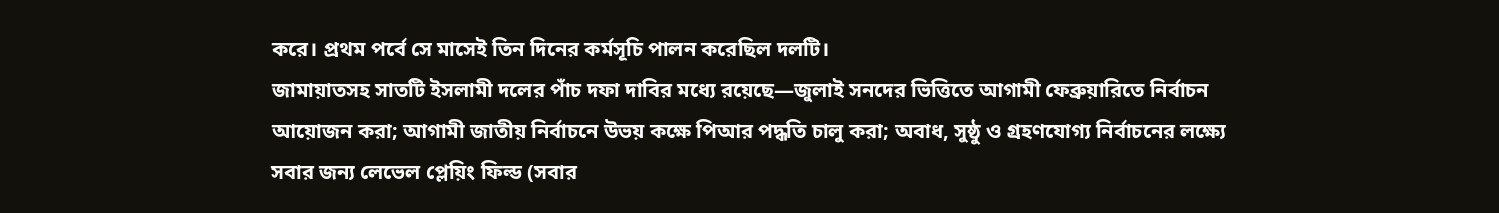করে। প্রথম পর্বে সে মাসেই তিন দিনের কর্মসূচি পালন করেছিল দলটি।
জামায়াতসহ সাতটি ইসলামী দলের পাঁচ দফা দাবির মধ্যে রয়েছে—জুলাই সনদের ভিত্তিতে আগামী ফেব্রুয়ারিতে নির্বাচন আয়োজন করা; আগামী জাতীয় নির্বাচনে উভয় কক্ষে পিআর পদ্ধতি চালু করা; অবাধ, সুষ্ঠু ও গ্রহণযোগ্য নির্বাচনের লক্ষ্যে সবার জন্য লেভেল প্লেয়িং ফিল্ড (সবার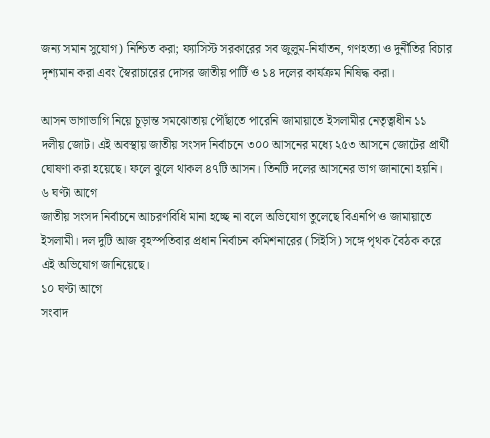জন্য সমান সুযোগ) নিশ্চিত করা; ফ্যাসিস্ট সরকারের সব জুলুম-নির্যাতন, গণহত্যা ও দুর্নীতির বিচার দৃশ্যমান করা এবং স্বৈরাচারের দোসর জাতীয় পার্টি ও ১৪ দলের কার্যক্রম নিষিদ্ধ করা।

আসন ভাগাভাগি নিয়ে চূড়ান্ত সমঝোতায় পৌঁছাতে পারেনি জামায়াতে ইসলামীর নেতৃত্বাধীন ১১ দলীয় জোট। এই অবস্থায় জাতীয় সংসদ নির্বাচনে ৩০০ আসনের মধ্যে ২৫৩ আসনে জোটের প্রার্থী ঘোষণা করা হয়েছে। ফলে ঝুলে থাকল ৪৭টি আসন। তিনটি দলের আসনের ভাগ জানানো হয়নি।
৬ ঘণ্টা আগে
জাতীয় সংসদ নির্বাচনে আচরণবিধি মানা হচ্ছে না বলে অভিযোগ তুলেছে বিএনপি ও জামায়াতে ইসলামী। দল দুটি আজ বৃহস্পতিবার প্রধান নির্বাচন কমিশনারের (সিইসি) সঙ্গে পৃথক বৈঠক করে এই অভিযোগ জানিয়েছে।
১০ ঘণ্টা আগে
সংবাদ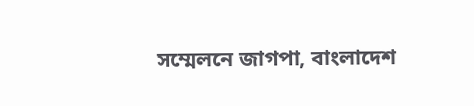সম্মেলনে জাগপা, বাংলাদেশ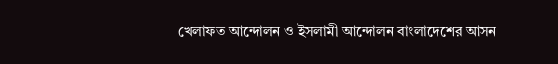খেলাফত আন্দোলন ও ইসলামী আন্দোলন বাংলাদেশের আসন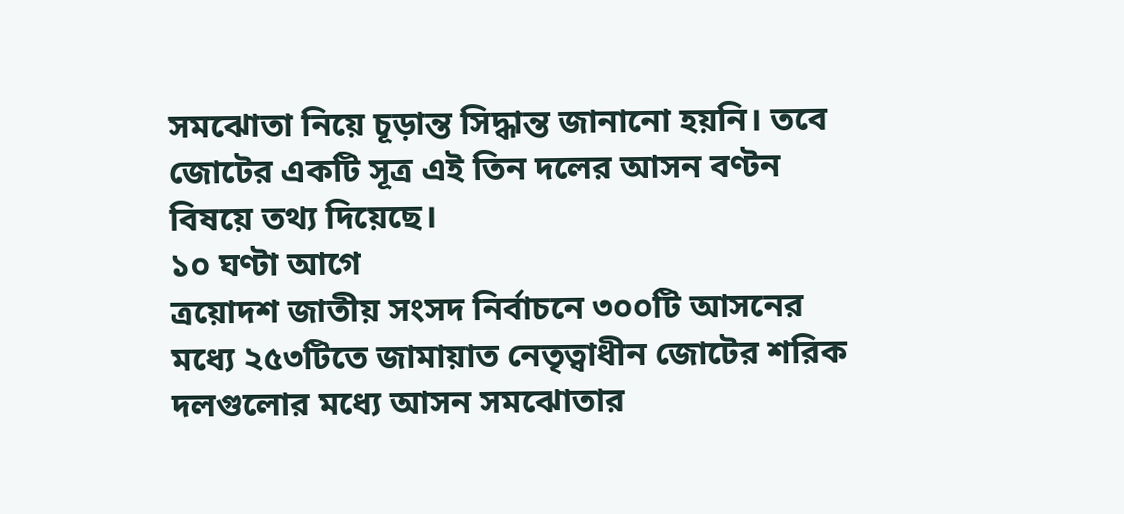সমঝোতা নিয়ে চূড়ান্ত সিদ্ধান্ত জানানো হয়নি। তবে জোটের একটি সূত্র এই তিন দলের আসন বণ্টন বিষয়ে তথ্য দিয়েছে।
১০ ঘণ্টা আগে
ত্রয়োদশ জাতীয় সংসদ নির্বাচনে ৩০০টি আসনের মধ্যে ২৫৩টিতে জামায়াত নেতৃত্বাধীন জোটের শরিক দলগুলোর মধ্যে আসন সমঝোতার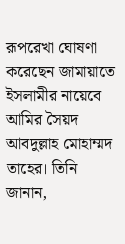রূপরেখা ঘোষণা করেছেন জামায়াতে ইসলামীর নায়েবে আমির সৈয়দ আবদুল্লাহ মোহাম্মদ তাহের। তিনি জানান,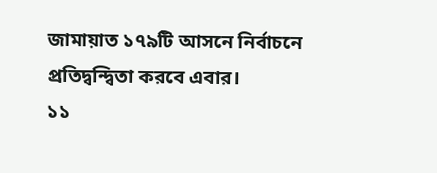জামায়াত ১৭৯টি আসনে নির্বাচনে প্রতিদ্বন্দ্বিতা করবে এবার।
১১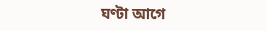ঘণ্টা আগে